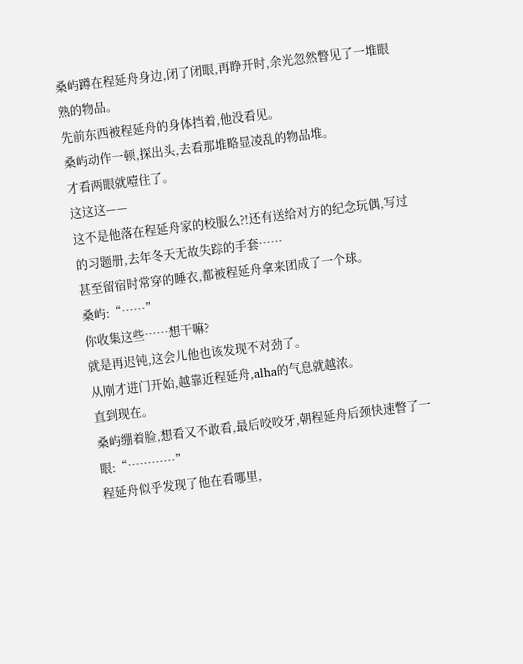桑屿蹲在程延舟身边,闭了闭眼,再睁开时,余光忽然瞥见了一堆眼熟的物品。
先前东西被程延舟的身体挡着,他没看见。
桑屿动作一顿,探出头,去看那堆略显凌乱的物品堆。
才看两眼就噎住了。
这这这——
这不是他落在程延舟家的校服么?!还有送给对方的纪念玩偶,写过的习题册,去年冬天无故失踪的手套……
甚至留宿时常穿的睡衣,都被程延舟拿来团成了一个球。
桑屿:“……”
你收集这些……想干嘛?
就是再迟钝,这会儿他也该发现不对劲了。
从刚才进门开始,越靠近程延舟,alha的气息就越浓。
直到现在。
桑屿绷着脸,想看又不敢看,最后咬咬牙,朝程延舟后颈快速瞥了一眼:“…………”
程延舟似乎发现了他在看哪里,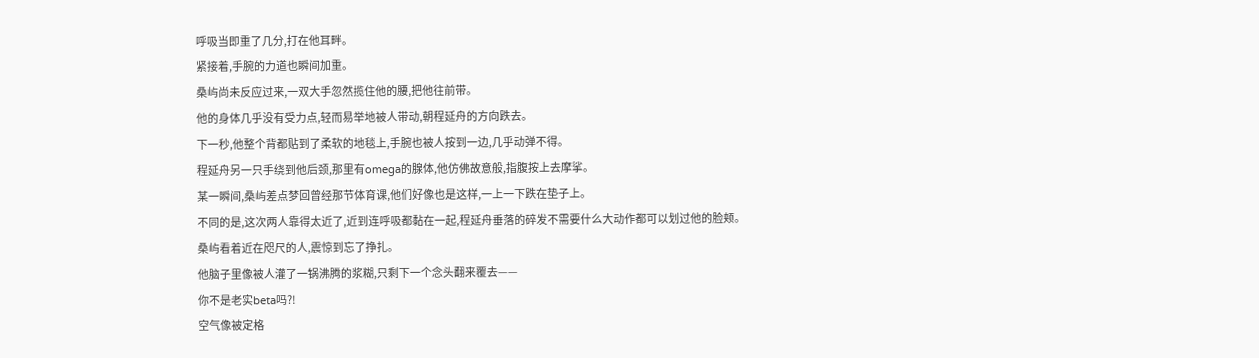呼吸当即重了几分,打在他耳畔。
紧接着,手腕的力道也瞬间加重。
桑屿尚未反应过来,一双大手忽然揽住他的腰,把他往前带。
他的身体几乎没有受力点,轻而易举地被人带动,朝程延舟的方向跌去。
下一秒,他整个背都贴到了柔软的地毯上,手腕也被人按到一边,几乎动弹不得。
程延舟另一只手绕到他后颈,那里有omega的腺体,他仿佛故意般,指腹按上去摩挲。
某一瞬间,桑屿差点梦回曾经那节体育课,他们好像也是这样,一上一下跌在垫子上。
不同的是,这次两人靠得太近了,近到连呼吸都黏在一起,程延舟垂落的碎发不需要什么大动作都可以划过他的脸颊。
桑屿看着近在咫尺的人,震惊到忘了挣扎。
他脑子里像被人灌了一锅沸腾的浆糊,只剩下一个念头翻来覆去——
你不是老实beta吗?!
空气像被定格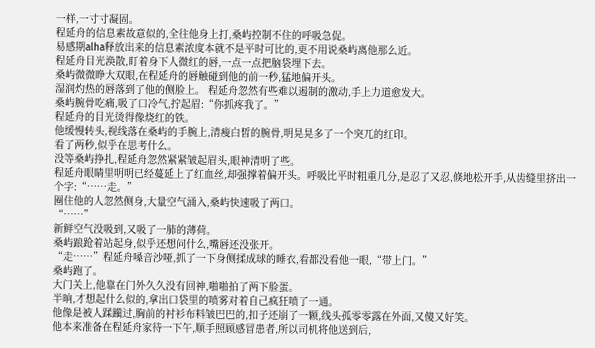一样,一寸寸凝固。
程延舟的信息素故意似的,全往他身上打,桑屿控制不住的呼吸急促。
易感期alha释放出来的信息素浓度本就不是平时可比的,更不用说桑屿离他那么近。
程延舟目光涣散,盯着身下人微红的唇,一点一点把脑袋埋下去。
桑屿微微睁大双眼,在程延舟的唇触碰到他的前一秒,猛地偏开头。
湿润灼热的唇落到了他的侧脸上。 程延舟忽然有些难以遏制的激动,手上力道愈发大。
桑屿腕骨吃痛,吸了口冷气,拧起眉:“你抓疼我了。”
程延舟的目光烫得像烧红的铁。
他缓慢转头,视线落在桑屿的手腕上,清瘦白皙的腕骨,明晃晃多了一个突兀的红印。
看了两秒,似乎在思考什么。
没等桑屿挣扎,程延舟忽然紧紧皱起眉头,眼神清明了些。
程延舟眼睛里明明已经蔓延上了红血丝,却强撑着偏开头。呼吸比平时粗重几分,是忍了又忍,倏地松开手,从齿缝里挤出一个字:“……走。”
圈住他的人忽然侧身,大量空气涌入,桑屿快速吸了两口。
“……”
新鲜空气没吸到,又吸了一肺的薄荷。
桑屿踉跄着站起身,似乎还想问什么,嘴唇还没张开。
“走……”程延舟嗓音沙哑,抓了一下身侧揉成球的睡衣,看都没看他一眼,“带上门。”
桑屿跑了。
大门关上,他靠在门外久久没有回神,啪啪拍了两下脸蛋。
半晌,才想起什么似的,拿出口袋里的喷雾对着自己疯狂喷了一通。
他像是被人蹂躏过,胸前的衬衫布料皱巴巴的,扣子还崩了一颗,线头孤零零露在外面,又傻又好笑。
他本来准备在程延舟家待一下午,顺手照顾感冒患者,所以司机将他送到后,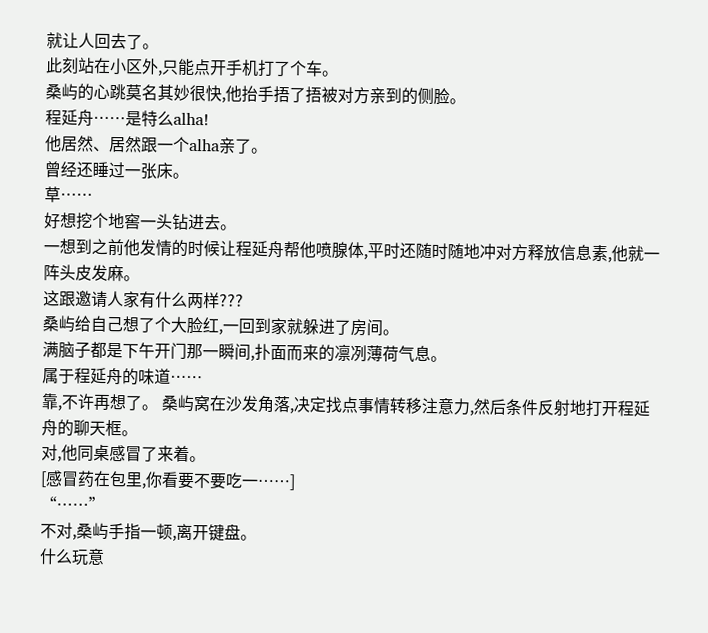就让人回去了。
此刻站在小区外,只能点开手机打了个车。
桑屿的心跳莫名其妙很快,他抬手捂了捂被对方亲到的侧脸。
程延舟……是特么alha!
他居然、居然跟一个alha亲了。
曾经还睡过一张床。
草……
好想挖个地窖一头钻进去。
一想到之前他发情的时候让程延舟帮他喷腺体,平时还随时随地冲对方释放信息素,他就一阵头皮发麻。
这跟邀请人家有什么两样???
桑屿给自己想了个大脸红,一回到家就躲进了房间。
满脑子都是下午开门那一瞬间,扑面而来的凛冽薄荷气息。
属于程延舟的味道……
靠,不许再想了。 桑屿窝在沙发角落,决定找点事情转移注意力,然后条件反射地打开程延舟的聊天框。
对,他同桌感冒了来着。
[感冒药在包里,你看要不要吃一……]
“……”
不对,桑屿手指一顿,离开键盘。
什么玩意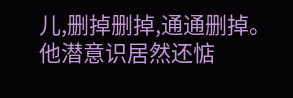儿,删掉删掉,通通删掉。
他潜意识居然还惦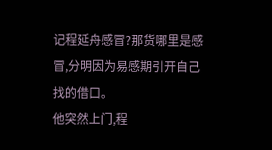记程延舟感冒?那货哪里是感冒,分明因为易感期引开自己找的借口。
他突然上门,程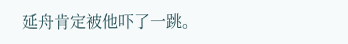延舟肯定被他吓了一跳。